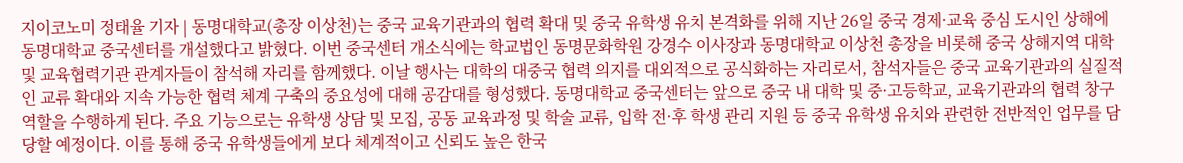지이코노미 정태율 기자 | 동명대학교(총장 이상천)는 중국 교육기관과의 협력 확대 및 중국 유학생 유치 본격화를 위해 지난 26일 중국 경제·교육 중심 도시인 상해에 동명대학교 중국센터를 개설했다고 밝혔다. 이번 중국센터 개소식에는 학교법인 동명문화학원 강경수 이사장과 동명대학교 이상천 총장을 비롯해 중국 상해지역 대학 및 교육협력기관 관계자들이 참석해 자리를 함께했다. 이날 행사는 대학의 대중국 협력 의지를 대외적으로 공식화하는 자리로서, 참석자들은 중국 교육기관과의 실질적인 교류 확대와 지속 가능한 협력 체계 구축의 중요성에 대해 공감대를 형성했다. 동명대학교 중국센터는 앞으로 중국 내 대학 및 중·고등학교, 교육기관과의 협력 창구 역할을 수행하게 된다. 주요 기능으로는 유학생 상담 및 모집, 공동 교육과정 및 학술 교류, 입학 전·후 학생 관리 지원 등 중국 유학생 유치와 관련한 전반적인 업무를 담당할 예정이다. 이를 통해 중국 유학생들에게 보다 체계적이고 신뢰도 높은 한국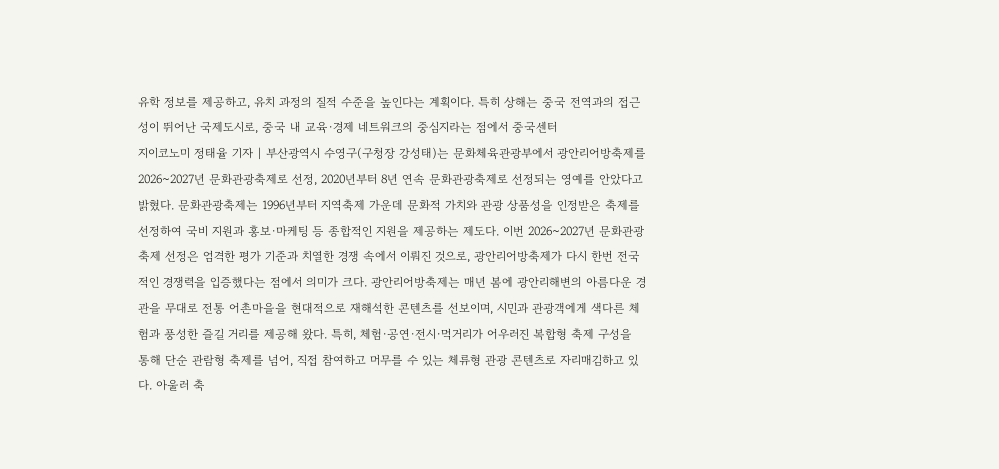유학 정보를 제공하고, 유치 과정의 질적 수준을 높인다는 계획이다. 특히 상해는 중국 전역과의 접근성이 뛰어난 국제도시로, 중국 내 교육·경제 네트워크의 중심지라는 점에서 중국센터
지이코노미 정태율 기자 | 부산광역시 수영구(구청장 강성태)는 문화체육관광부에서 광안리어방축제를 2026~2027년 문화관광축제로 선정, 2020년부터 8년 연속 문화관광축제로 선정되는 영예를 안았다고 밝혔다. 문화관광축제는 1996년부터 지역축제 가운데 문화적 가치와 관광 상품성을 인정받은 축제를 선정하여 국비 지원과 홍보·마케팅 등 종합적인 지원을 제공하는 제도다. 이번 2026~2027년 문화관광축제 선정은 엄격한 평가 기준과 치열한 경쟁 속에서 이뤄진 것으로, 광안리어방축제가 다시 한번 전국적인 경쟁력을 입증했다는 점에서 의미가 크다. 광안리어방축제는 매년 봄에 광안리해변의 아름다운 경관을 무대로 전통 어촌마을을 현대적으로 재해석한 콘텐츠를 선보이며, 시민과 관광객에게 색다른 체험과 풍성한 즐길 거리를 제공해 왔다. 특히, 체험·공연·전시·먹거리가 어우러진 복합형 축제 구성을 통해 단순 관람형 축제를 넘어, 직접 참여하고 머무를 수 있는 체류형 관광 콘텐츠로 자리매김하고 있다. 아울러 축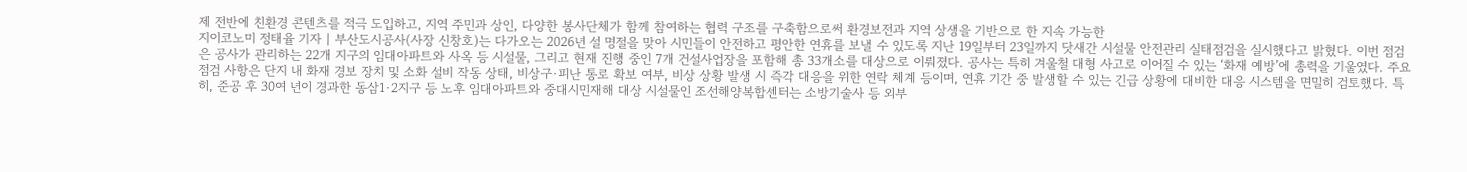제 전반에 친환경 콘텐츠를 적극 도입하고, 지역 주민과 상인, 다양한 봉사단체가 함께 참여하는 협력 구조를 구축함으로써 환경보전과 지역 상생을 기반으로 한 지속 가능한
지이코노미 정태율 기자 | 부산도시공사(사장 신창호)는 다가오는 2026년 설 명절을 맞아 시민들이 안전하고 평안한 연휴를 보낼 수 있도록 지난 19일부터 23일까지 닷새간 시설물 안전관리 실태점검을 실시했다고 밝혔다. 이번 점검은 공사가 관리하는 22개 지구의 임대아파트와 사옥 등 시설물, 그리고 현재 진행 중인 7개 건설사업장을 포함해 총 33개소를 대상으로 이뤄졌다. 공사는 특히 겨울철 대형 사고로 이어질 수 있는 ‘화재 예방’에 총력을 기울였다. 주요 점검 사항은 단지 내 화재 경보 장치 및 소화 설비 작동 상태, 비상구·피난 통로 확보 여부, 비상 상황 발생 시 즉각 대응을 위한 연락 체계 등이며, 연휴 기간 중 발생할 수 있는 긴급 상황에 대비한 대응 시스템을 면밀히 검토했다. 특히, 준공 후 30여 년이 경과한 동삼1·2지구 등 노후 임대아파트와 중대시민재해 대상 시설물인 조선해양복합센터는 소방기술사 등 외부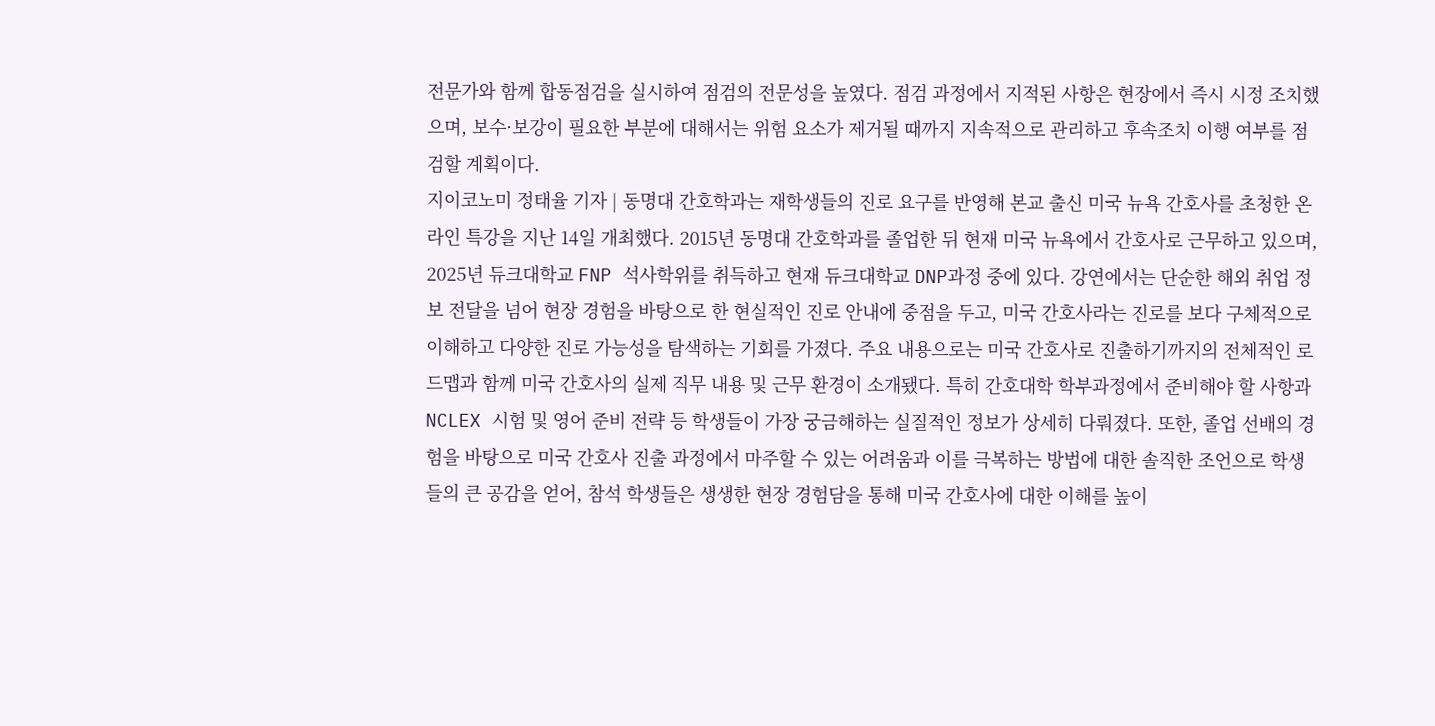전문가와 함께 합동점검을 실시하여 점검의 전문성을 높였다. 점검 과정에서 지적된 사항은 현장에서 즉시 시정 조치했으며, 보수·보강이 필요한 부분에 대해서는 위험 요소가 제거될 때까지 지속적으로 관리하고 후속조치 이행 여부를 점검할 계획이다.
지이코노미 정태율 기자 | 동명대 간호학과는 재학생들의 진로 요구를 반영해 본교 출신 미국 뉴욕 간호사를 초청한 온라인 특강을 지난 14일 개최했다. 2015년 동명대 간호학과를 졸업한 뒤 현재 미국 뉴욕에서 간호사로 근무하고 있으며, 2025년 듀크대학교 FNP 석사학위를 취득하고 현재 듀크대학교 DNP과정 중에 있다. 강연에서는 단순한 해외 취업 정보 전달을 넘어 현장 경험을 바탕으로 한 현실적인 진로 안내에 중점을 두고, 미국 간호사라는 진로를 보다 구체적으로 이해하고 다양한 진로 가능성을 탐색하는 기회를 가졌다. 주요 내용으로는 미국 간호사로 진출하기까지의 전체적인 로드맵과 함께 미국 간호사의 실제 직무 내용 및 근무 환경이 소개됐다. 특히 간호대학 학부과정에서 준비해야 할 사항과 NCLEX 시험 및 영어 준비 전략 등 학생들이 가장 궁금해하는 실질적인 정보가 상세히 다뤄졌다. 또한, 졸업 선배의 경험을 바탕으로 미국 간호사 진출 과정에서 마주할 수 있는 어려움과 이를 극복하는 방법에 대한 솔직한 조언으로 학생들의 큰 공감을 얻어, 참석 학생들은 생생한 현장 경험담을 통해 미국 간호사에 대한 이해를 높이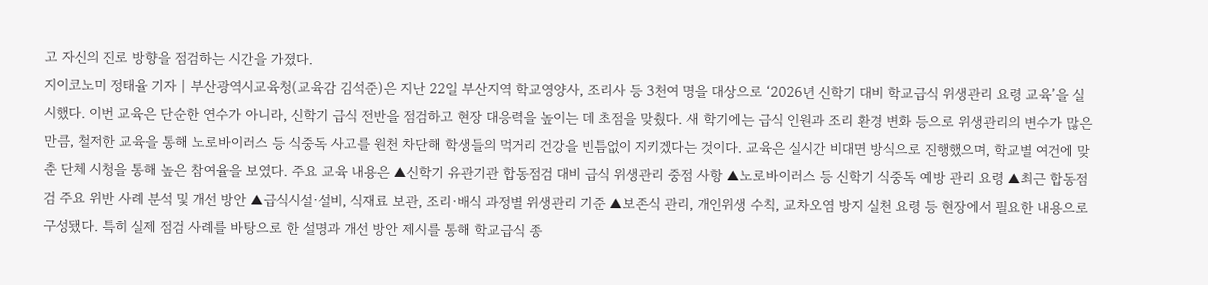고 자신의 진로 방향을 점검하는 시간을 가졌다.
지이코노미 정태율 기자 | 부산광역시교육청(교육감 김석준)은 지난 22일 부산지역 학교영양사, 조리사 등 3천여 명을 대상으로 ‘2026년 신학기 대비 학교급식 위생관리 요령 교육’을 실시했다. 이번 교육은 단순한 연수가 아니라, 신학기 급식 전반을 점검하고 현장 대응력을 높이는 데 초점을 맞췄다. 새 학기에는 급식 인원과 조리 환경 변화 등으로 위생관리의 변수가 많은 만큼, 철저한 교육을 통해 노로바이러스 등 식중독 사고를 원천 차단해 학생들의 먹거리 건강을 빈틈없이 지키겠다는 것이다. 교육은 실시간 비대면 방식으로 진행했으며, 학교별 여건에 맞춘 단체 시청을 통해 높은 참여율을 보였다. 주요 교육 내용은 ▲신학기 유관기관 합동점검 대비 급식 위생관리 중점 사항 ▲노로바이러스 등 신학기 식중독 예방 관리 요령 ▲최근 합동점검 주요 위반 사례 분석 및 개선 방안 ▲급식시설·설비, 식재료 보관, 조리·배식 과정별 위생관리 기준 ▲보존식 관리, 개인위생 수칙, 교차오염 방지 실천 요령 등 현장에서 필요한 내용으로 구성됐다. 특히 실제 점검 사례를 바탕으로 한 설명과 개선 방안 제시를 통해 학교급식 종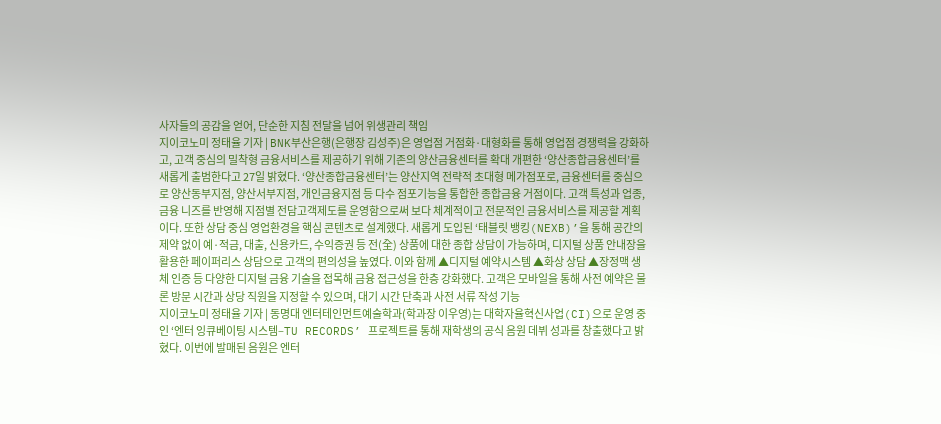사자들의 공감을 얻어, 단순한 지침 전달을 넘어 위생관리 책임
지이코노미 정태율 기자 | BNK부산은행(은행장 김성주)은 영업점 거점화·대형화를 통해 영업점 경쟁력을 강화하고, 고객 중심의 밀착형 금융서비스를 제공하기 위해 기존의 양산금융센터를 확대 개편한 ‘양산종합금융센터’를 새롭게 출범한다고 27일 밝혔다. ‘양산종합금융센터’는 양산지역 전략적 초대형 메가점포로, 금융센터를 중심으로 양산동부지점, 양산서부지점, 개인금융지점 등 다수 점포기능을 통합한 종합금융 거점이다. 고객 특성과 업종, 금융 니즈를 반영해 지점별 전담고객제도를 운영함으로써 보다 체계적이고 전문적인 금융서비스를 제공할 계획이다. 또한 상담 중심 영업환경을 핵심 콘텐츠로 설계했다. 새롭게 도입된 ‘태블릿 뱅킹(NEXB)’을 통해 공간의 제약 없이 예·적금, 대출, 신용카드, 수익증권 등 전(全) 상품에 대한 종합 상담이 가능하며, 디지털 상품 안내장을 활용한 페이퍼리스 상담으로 고객의 편의성을 높였다. 이와 함께 ▲디지털 예약시스템 ▲화상 상담 ▲장정맥 생체 인증 등 다양한 디지털 금융 기술을 접목해 금융 접근성을 한층 강화했다. 고객은 모바일을 통해 사전 예약은 물론 방문 시간과 상당 직원을 지정할 수 있으며, 대기 시간 단축과 사전 서류 작성 기능
지이코노미 정태율 기자 | 동명대 엔터테인먼트예술학과(학과장 이우영)는 대학자율혁신사업(CI)으로 운영 중인 ‘엔터 잉큐베이팅 시스템–TU RECORDS’ 프로젝트를 통해 재학생의 공식 음원 데뷔 성과를 창출했다고 밝혔다. 이번에 발매된 음원은 엔터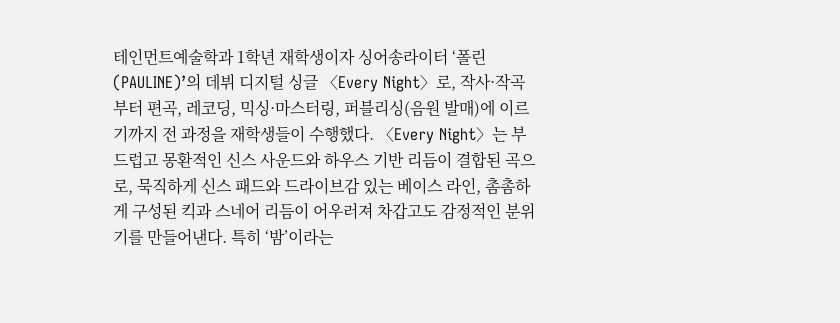테인먼트예술학과 1학년 재학생이자 싱어송라이터 ‘폴린(PAULINE)’의 데뷔 디지털 싱글 〈Every Night〉로, 작사·작곡부터 편곡, 레코딩, 믹싱·마스터링, 퍼블리싱(음원 발매)에 이르기까지 전 과정을 재학생들이 수행했다. 〈Every Night〉는 부드럽고 몽환적인 신스 사운드와 하우스 기반 리듬이 결합된 곡으로, 묵직하게 신스 패드와 드라이브감 있는 베이스 라인, 촘촘하게 구성된 킥과 스네어 리듬이 어우러져 차갑고도 감정적인 분위기를 만들어낸다. 특히 ‘밤’이라는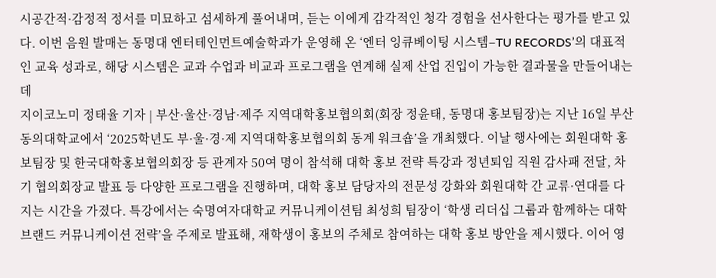시공간적·감정적 정서를 미묘하고 섬세하게 풀어내며, 듣는 이에게 감각적인 청각 경험을 선사한다는 평가를 받고 있다. 이번 음원 발매는 동명대 엔터테인먼트예술학과가 운영해 온 ‘엔터 잉큐베이팅 시스템–TU RECORDS’의 대표적인 교육 성과로, 해당 시스템은 교과 수업과 비교과 프로그램을 연계해 실제 산업 진입이 가능한 결과물을 만들어내는 데
지이코노미 정태율 기자 | 부산·울산·경남·제주 지역대학홍보협의회(회장 정윤태, 동명대 홍보팀장)는 지난 16일 부산 동의대학교에서 ‘2025학년도 부·울·경·제 지역대학홍보협의회 동계 워크숍’을 개최했다. 이날 행사에는 회원대학 홍보팀장 및 한국대학홍보협의회장 등 관계자 50여 명이 참석해 대학 홍보 전략 특강과 정년퇴임 직원 감사패 전달, 차기 협의회장교 발표 등 다양한 프로그램을 진행하며, 대학 홍보 담당자의 전문성 강화와 회원대학 간 교류·연대를 다지는 시간을 가졌다. 특강에서는 숙명여자대학교 커뮤니케이션팀 최성희 팀장이 ‘학생 리더십 그룹과 함께하는 대학 브랜드 커뮤니케이션 전략’을 주제로 발표해, 재학생이 홍보의 주체로 참여하는 대학 홍보 방안을 제시했다. 이어 영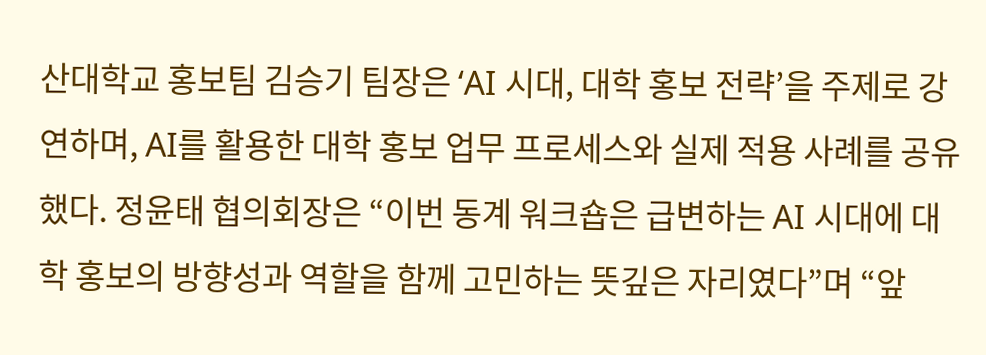산대학교 홍보팀 김승기 팀장은 ‘AI 시대, 대학 홍보 전략’을 주제로 강연하며, AI를 활용한 대학 홍보 업무 프로세스와 실제 적용 사례를 공유했다. 정윤태 협의회장은 “이번 동계 워크숍은 급변하는 AI 시대에 대학 홍보의 방향성과 역할을 함께 고민하는 뜻깊은 자리였다”며 “앞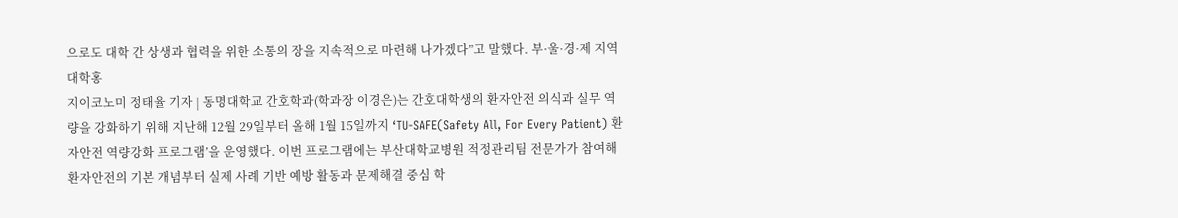으로도 대학 간 상생과 협력을 위한 소통의 장을 지속적으로 마련해 나가겠다”고 말했다. 부·울·경·제 지역대학홍
지이코노미 정태율 기자 | 동명대학교 간호학과(학과장 이경은)는 간호대학생의 환자안전 의식과 실무 역량을 강화하기 위해 지난해 12월 29일부터 올해 1월 15일까지 ‘TU-SAFE(Safety All, For Every Patient) 환자안전 역량강화 프로그램’을 운영했다. 이번 프로그램에는 부산대학교병원 적정관리팀 전문가가 참여해 환자안전의 기본 개념부터 실제 사례 기반 예방 활동과 문제해결 중심 학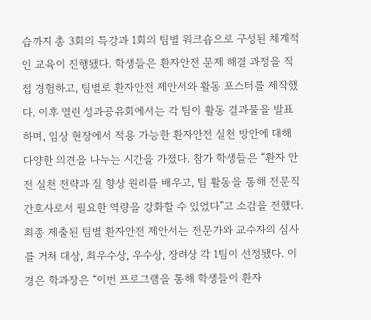습까지 총 3회의 특강과 1회의 팀별 워크숍으로 구성된 체계적인 교육이 진행됐다. 학생들은 환자안전 문제 해결 과정을 직접 경험하고, 팀별로 환자안전 제안서와 활동 포스터를 제작했다. 이후 열린 성과공유회에서는 각 팀이 활동 결과물을 발표하며, 임상 현장에서 적용 가능한 환자안전 실천 방안에 대해 다양한 의견을 나누는 시간을 가졌다. 참가 학생들은 “환자 안전 실천 전략과 질 향상 원리를 배우고, 팀 활동을 통해 전문직 간호사로서 필요한 역량을 강화할 수 있었다”고 소감을 전했다. 최종 제출된 팀별 환자안전 제안서는 전문가와 교수자의 심사를 거쳐 대상, 최우수상, 우수상, 장려상 각 1팀이 선정됐다. 이경은 학과장은 “이번 프로그램을 통해 학생들이 환자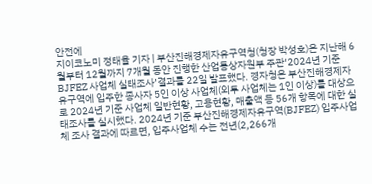안전에
지이코노미 정태율 기자 | 부산진해경제자유구역청(청장 박성호)은 지난해 6월부터 12월까지 7개월 동안 진행한 산업통상자원부 주관‘2024년 기준 BJFEZ 사업체 실태조사’결과를 22일 발표했다. 경자청은 부산진해경제자유구역에 입주한 종사자 5인 이상 사업체(외투 사업체는 1인 이상)를 대상으로 2024년 기준 사업체 일반현황, 고용현황, 매출액 등 56개 항목에 대한 실태조사를 실시했다. 2024년 기준 부산진해경제자유구역(BJFEZ) 입주사업체 조사 결과에 따르면, 입주사업체 수는 전년(2,266개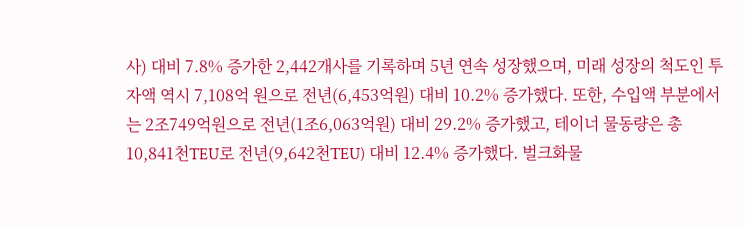사) 대비 7.8% 증가한 2,442개사를 기록하며 5년 연속 성장했으며, 미래 성장의 척도인 투자액 역시 7,108억 원으로 전년(6,453억원) 대비 10.2% 증가했다. 또한, 수입액 부분에서는 2조749억원으로 전년(1조6,063억원) 대비 29.2% 증가했고, 테이너 물동량은 총 10,841천TEU로 전년(9,642천TEU) 대비 12.4% 증가했다. 벌크화물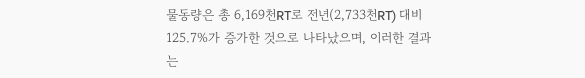물동량은 총 6,169천RT로 전년(2,733천RT) 대비 125.7%가 증가한 것으로 나타났으며, 이러한 결과는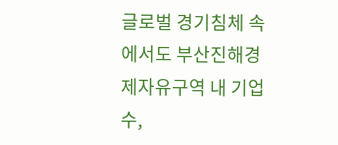글로벌 경기침체 속에서도 부산진해경제자유구역 내 기업 수,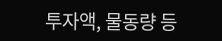투자액, 물동량 등